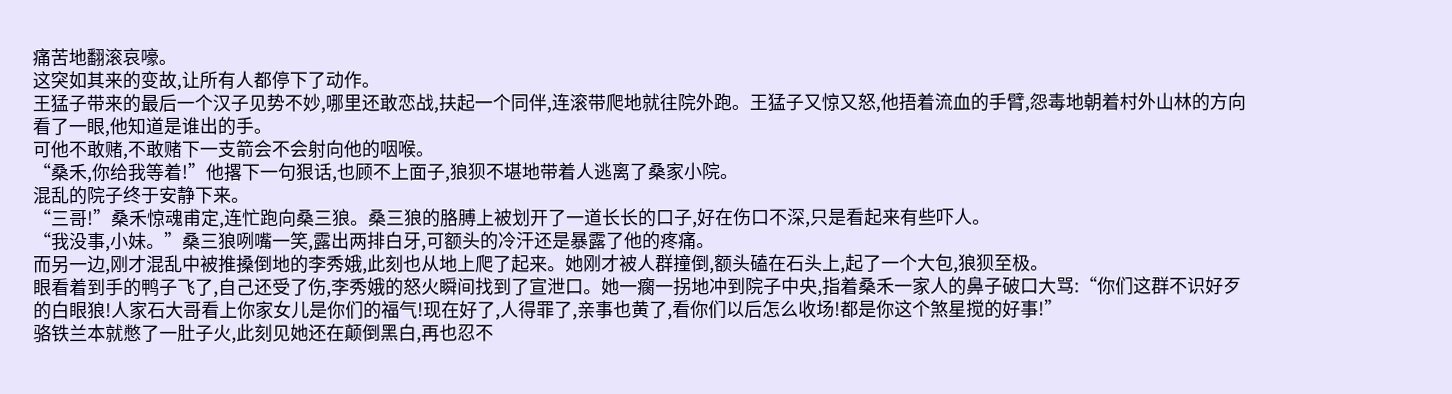痛苦地翻滚哀嚎。
这突如其来的变故,让所有人都停下了动作。
王猛子带来的最后一个汉子见势不妙,哪里还敢恋战,扶起一个同伴,连滚带爬地就往院外跑。王猛子又惊又怒,他捂着流血的手臂,怨毒地朝着村外山林的方向看了一眼,他知道是谁出的手。
可他不敢赌,不敢赌下一支箭会不会射向他的咽喉。
“桑禾,你给我等着!”他撂下一句狠话,也顾不上面子,狼狈不堪地带着人逃离了桑家小院。
混乱的院子终于安静下来。
“三哥!”桑禾惊魂甫定,连忙跑向桑三狼。桑三狼的胳膊上被划开了一道长长的口子,好在伤口不深,只是看起来有些吓人。
“我没事,小妹。”桑三狼咧嘴一笑,露出两排白牙,可额头的冷汗还是暴露了他的疼痛。
而另一边,刚才混乱中被推搡倒地的李秀娥,此刻也从地上爬了起来。她刚才被人群撞倒,额头磕在石头上,起了一个大包,狼狈至极。
眼看着到手的鸭子飞了,自己还受了伤,李秀娥的怒火瞬间找到了宣泄口。她一瘸一拐地冲到院子中央,指着桑禾一家人的鼻子破口大骂:“你们这群不识好歹的白眼狼!人家石大哥看上你家女儿是你们的福气!现在好了,人得罪了,亲事也黄了,看你们以后怎么收场!都是你这个煞星搅的好事!”
骆铁兰本就憋了一肚子火,此刻见她还在颠倒黑白,再也忍不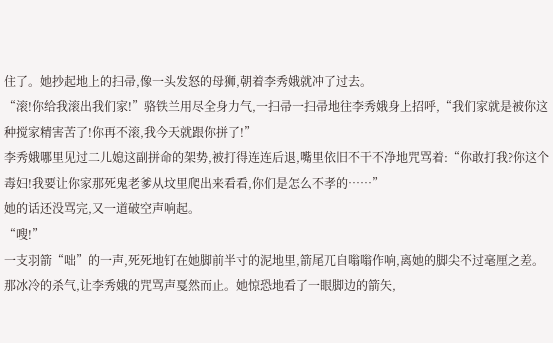住了。她抄起地上的扫帚,像一头发怒的母狮,朝着李秀娥就冲了过去。
“滚!你给我滚出我们家!”骆铁兰用尽全身力气,一扫帚一扫帚地往李秀娥身上招呼,“我们家就是被你这种搅家精害苦了!你再不滚,我今天就跟你拼了!”
李秀娥哪里见过二儿媳这副拼命的架势,被打得连连后退,嘴里依旧不干不净地咒骂着:“你敢打我?你这个毒妇!我要让你家那死鬼老爹从坟里爬出来看看,你们是怎么不孝的……”
她的话还没骂完,又一道破空声响起。
“嗖!”
一支羽箭“咄”的一声,死死地钉在她脚前半寸的泥地里,箭尾兀自嗡嗡作响,离她的脚尖不过毫厘之差。
那冰冷的杀气,让李秀娥的咒骂声戛然而止。她惊恐地看了一眼脚边的箭矢,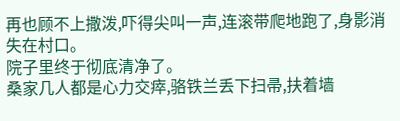再也顾不上撒泼,吓得尖叫一声,连滚带爬地跑了,身影消失在村口。
院子里终于彻底清净了。
桑家几人都是心力交瘁,骆铁兰丢下扫帚,扶着墙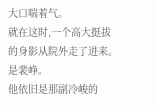大口喘着气。
就在这时,一个高大挺拔的身影从院外走了进来。
是裴峥。
他依旧是那副冷峻的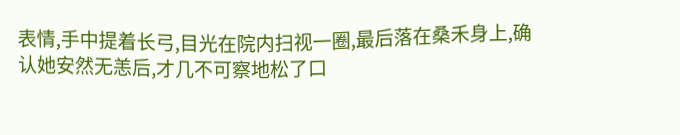表情,手中提着长弓,目光在院内扫视一圈,最后落在桑禾身上,确认她安然无恙后,才几不可察地松了口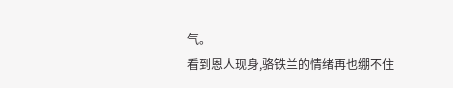气。
看到恩人现身,骆铁兰的情绪再也绷不住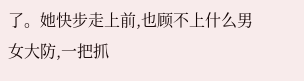了。她快步走上前,也顾不上什么男女大防,一把抓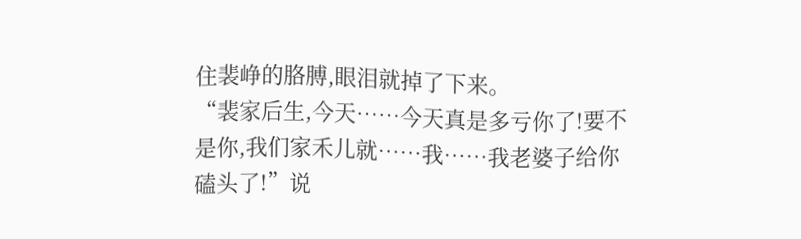住裴峥的胳膊,眼泪就掉了下来。
“裴家后生,今天……今天真是多亏你了!要不是你,我们家禾儿就……我……我老婆子给你磕头了!”说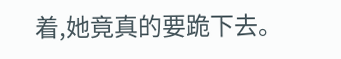着,她竟真的要跪下去。